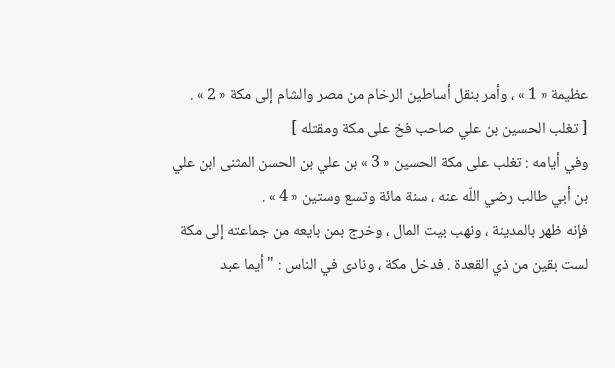عظيمة « 1 » ، وأمر بنقل أساطين الرخام من مصر والشام إلى مكة « 2 » .
[ تغلب الحسين بن علي صاحب فخ على مكة ومقتله ]
وفي أيامه : تغلب على مكة الحسين « 3 » بن علي بن الحسن المثنى ابن علي بن أبي طالب رضي اللّه عنه ، سنة مائة وتسع وستين « 4 » .
فإنه ظهر بالمدينة ، ونهب بيت المال ، وخرج بمن بايعه من جماعته إلى مكة لست بقين من ذي القعدة . فدخل مكة ، ونادى في الناس : " أيما عبد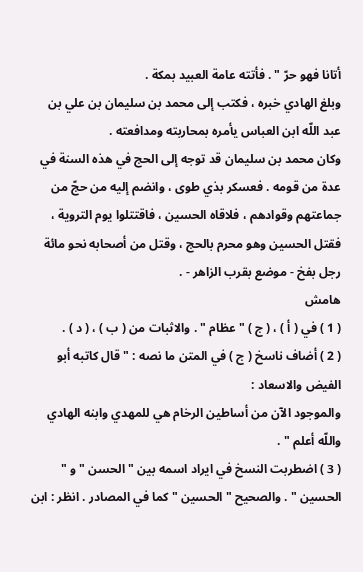أتانا فهو حرّ " . فأتته عامة العبيد بمكة .
وبلغ الهادي خبره ، فكتب إلى محمد بن سليمان بن علي بن عبد اللّه ابن العباس يأمره بمحاربته ومدافعته .
وكان محمد بن سليمان قد توجه إلى الحج في هذه السنة في عدة من قومه . فعسكر بذي طوى ، وانضم إليه من حجّ من جماعتهم وقوادهم ، فلاقاه الحسين ، فاقتتلوا يوم التروية ، فقتل الحسين وهو محرم بالحج ، وقتل من أصحابه نحو مائة رجل بفخ - موضع بقرب الزاهر - .
هامش
( 1 ) في ( أ ) ، ( ج ) " عظام " . والاثبات من ( ب ) ، ( د ) .
( 2 ) أضاف ناسخ ( ج ) في المتن ما نصه : " قال كاتبه أبو الفيض والاسعاد :
والموجود الآن من أساطين الرخام هي للمهدي وابنه الهادي واللّه أعلم " .
( 3 ) اضطربت النسخ في ايراد اسمه بين " الحسن " و " الحسين " . والصحيح " الحسين " كما في المصادر . انظر : ابن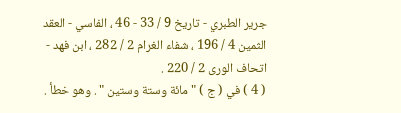جرير الطبري - تاريخ 9 / 33 - 46 ، الفاسي - العقد الثمين 4 / 196 ، شفاء الغرام 2 / 282 ، ابن فهد - اتحاف الورى 2 / 220 .
( 4 ) في ( ج ) " مائة وستة وستين " . وهو خطأ .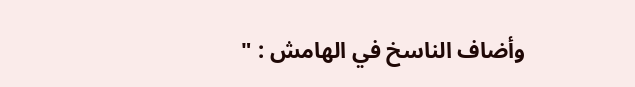وأضاف الناسخ في الهامش : "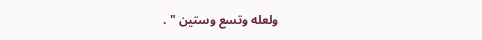ولعله وتسع وستين " .